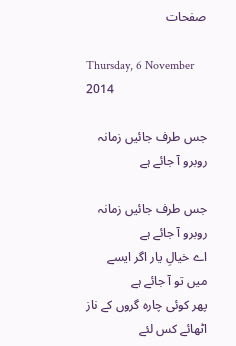صفحات

Thursday, 6 November 2014

جس طرف جائیں زمانہ روبرو آ جائے ہے

جس طرف جائیں زمانہ روبرو آ جائے ہے
اے خیالِ یار اگر ایسے میں تو آ جائے ہے
پھر کوئی چارہ گروں کے ناز اٹھائے کس لئے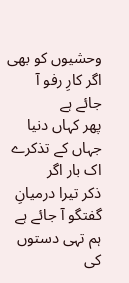وحشیوں کو بھی اگر کارِ رفو آ جائے ہے
پھر کہاں دنیا جہاں کے تذکرے اک بار اگر
ذکر تیرا درمیانِ گفتگو آ جائے ہے
ہم تہی دستوں کی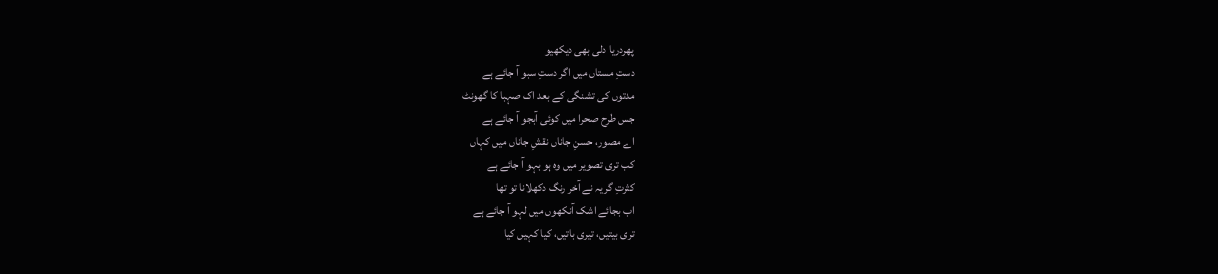پھردریا دلی بھی دیکھیو
دستِ مستاں میں اگر دستِ سبو آ جائے ہے
مدتوں کی تشنگی کے بعد اک صہبا کا گھونٹ
جس طرح صحرا میں کوئی آبجو آ جائے ہے
اے مصور، حسنِ جاناں نقشِ جاناں میں کہاں
کب تری تصویر میں وہ ہو بہو آ جائے ہے
کثرتِ گریہ نے آخر رنگ دکھلانا تو تھا
اب بجائے اشک آنکھوں میں لہو آ جائے ہے
تری بیتیں، تیری باتیں، کیا کہیں کیا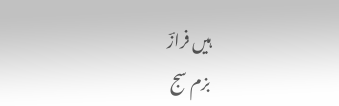ہیں فرازؔ
بزم سج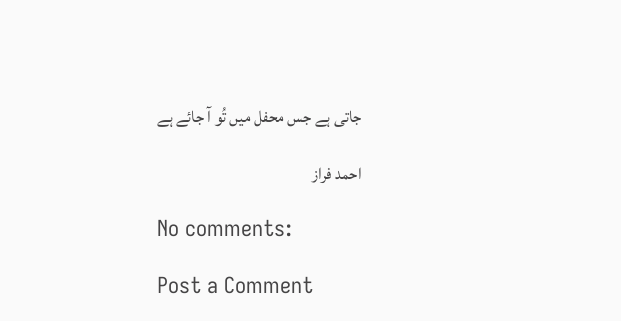جاتی ہے جس محفل میں تُو آ جائے ہے

احمد فراز

No comments:

Post a Comment